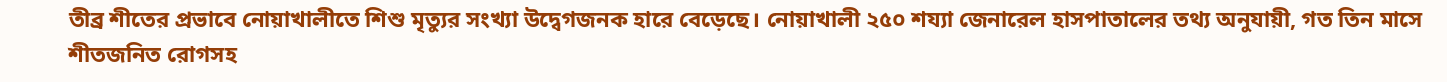তীব্র শীতের প্রভাবে নোয়াখালীতে শিশু মৃত্যুর সংখ্যা উদ্বেগজনক হারে বেড়েছে। নোয়াখালী ২৫০ শয্যা জেনারেল হাসপাতালের তথ্য অনুযায়ী, গত তিন মাসে শীতজনিত রোগসহ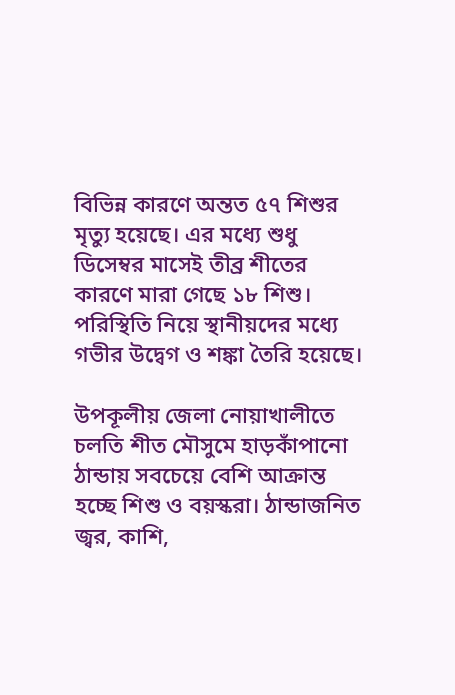বিভিন্ন কারণে অন্তত ৫৭ শিশুর মৃত্যু হয়েছে। এর মধ্যে শুধু ডিসেম্বর মাসেই তীব্র শীতের কারণে মারা গেছে ১৮ শিশু। পরিস্থিতি নিয়ে স্থানীয়দের মধ্যে গভীর উদ্বেগ ও শঙ্কা তৈরি হয়েছে।

উপকূলীয় জেলা নোয়াখালীতে চলতি শীত মৌসুমে হাড়কাঁপানো ঠান্ডায় সবচেয়ে বেশি আক্রান্ত হচ্ছে শিশু ও বয়স্করা। ঠান্ডাজনিত জ্বর, কাশি,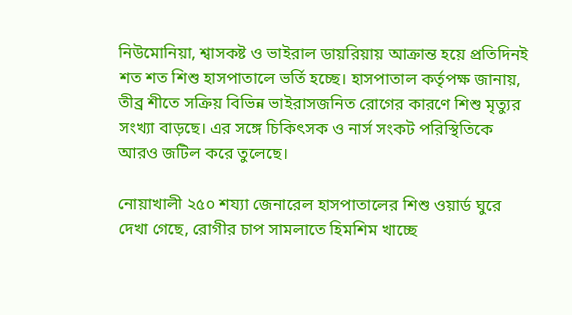নিউমোনিয়া, শ্বাসকষ্ট ও ভাইরাল ডায়রিয়ায় আক্রান্ত হয়ে প্রতিদিনই শত শত শিশু হাসপাতালে ভর্তি হচ্ছে। হাসপাতাল কর্তৃপক্ষ জানায়, তীব্র শীতে সক্রিয় বিভিন্ন ভাইরাসজনিত রোগের কারণে শিশু মৃত্যুর সংখ্যা বাড়ছে। এর সঙ্গে চিকিৎসক ও নার্স সংকট পরিস্থিতিকে আরও জটিল করে তুলেছে।

নোয়াখালী ২৫০ শয্যা জেনারেল হাসপাতালের শিশু ওয়ার্ড ঘুরে দেখা গেছে, রোগীর চাপ সামলাতে হিমশিম খাচ্ছে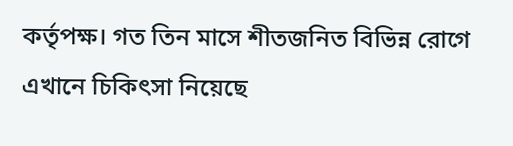কর্তৃপক্ষ। গত তিন মাসে শীতজনিত বিভিন্ন রোগে এখানে চিকিৎসা নিয়েছে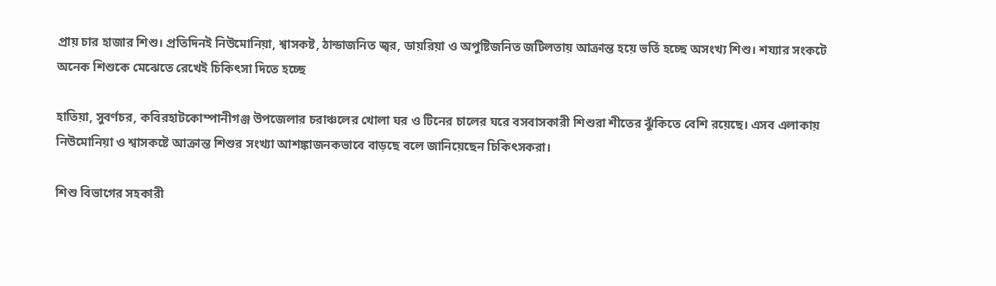প্রায় চার হাজার শিশু। প্রতিদিনই নিউমোনিয়া, শ্বাসকষ্ট, ঠান্ডাজনিত জ্বর, ডায়রিয়া ও অপুষ্টিজনিত জটিলতায় আক্রান্ত হয়ে ভর্তি হচ্ছে অসংখ্য শিশু। শয্যার সংকটে অনেক শিশুকে মেঝেতে রেখেই চিকিৎসা দিতে হচ্ছে

হাতিয়া, সুবর্ণচর, কবিরহাটকোম্পানীগঞ্জ উপজেলার চরাঞ্চলের খোলা ঘর ও টিনের চালের ঘরে বসবাসকারী শিশুরা শীতের ঝুঁকিতে বেশি রয়েছে। এসব এলাকায় নিউমোনিয়া ও শ্বাসকষ্টে আক্রান্ত শিশুর সংখ্যা আশঙ্কাজনকভাবে বাড়ছে বলে জানিয়েছেন চিকিৎসকরা।

শিশু বিভাগের সহকারী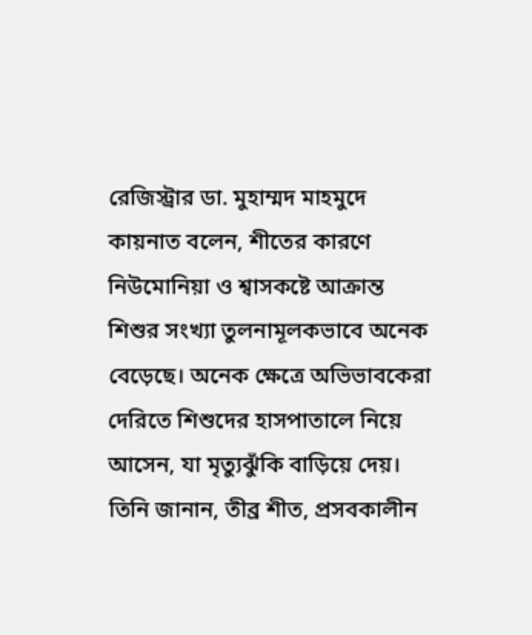রেজিস্ট্রার ডা. মুহাম্মদ মাহমুদে কায়নাত বলেন, শীতের কারণে নিউমোনিয়া ও শ্বাসকষ্টে আক্রান্ত শিশুর সংখ্যা তুলনামূলকভাবে অনেক বেড়েছে। অনেক ক্ষেত্রে অভিভাবকেরা দেরিতে শিশুদের হাসপাতালে নিয়ে আসেন, যা মৃত্যুঝুঁকি বাড়িয়ে দেয়। তিনি জানান, তীব্র শীত, প্রসবকালীন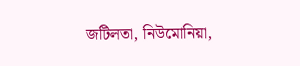জটিলতা, নিউমোনিয়া,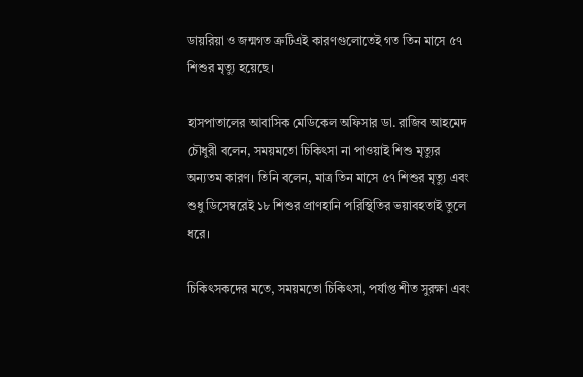ডায়রিয়া ও জন্মগত ত্রুটিএই কারণগুলোতেই গত তিন মাসে ৫৭ শিশুর মৃত্যু হয়েছে।

হাসপাতালের আবাসিক মেডিকেল অফিসার ডা. রাজিব আহমেদ চৌধুরী বলেন, সময়মতো চিকিৎসা না পাওয়াই শিশু মৃত্যুর অন্যতম কারণ। তিনি বলেন, মাত্র তিন মাসে ৫৭ শিশুর মৃত্যু এবং শুধু ডিসেম্বরেই ১৮ শিশুর প্রাণহানি পরিস্থিতির ভয়াবহতাই তুলে ধরে।

চিকিৎসকদের মতে, সময়মতো চিকিৎসা, পর্যাপ্ত শীত সুরক্ষা এবং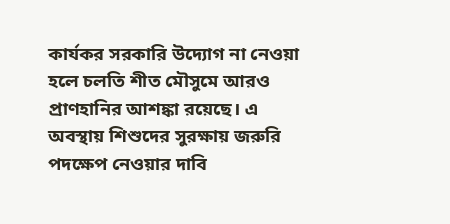কার্যকর সরকারি উদ্যোগ না নেওয়া হলে চলতি শীত মৌসুমে আরও প্রাণহানির আশঙ্কা রয়েছে। এ অবস্থায় শিশুদের সুরক্ষায় জরুরি পদক্ষেপ নেওয়ার দাবি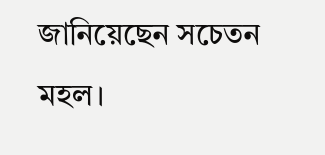জানিয়েছেন সচেতন মহল।